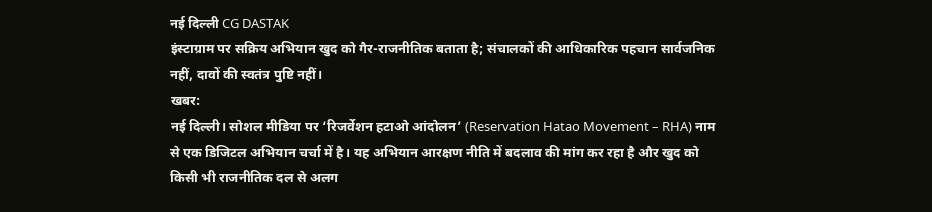नई दिल्ली CG DASTAK
इंस्टाग्राम पर सक्रिय अभियान खुद को गैर-राजनीतिक बताता है; संचालकों की आधिकारिक पहचान सार्वजनिक नहीं, दावों की स्वतंत्र पुष्टि नहीं।
खबर:
नई दिल्ली। सोशल मीडिया पर ‘रिजर्वेशन हटाओ आंदोलन’ (Reservation Hatao Movement – RHA) नाम से एक डिजिटल अभियान चर्चा में है। यह अभियान आरक्षण नीति में बदलाव की मांग कर रहा है और खुद को किसी भी राजनीतिक दल से अलग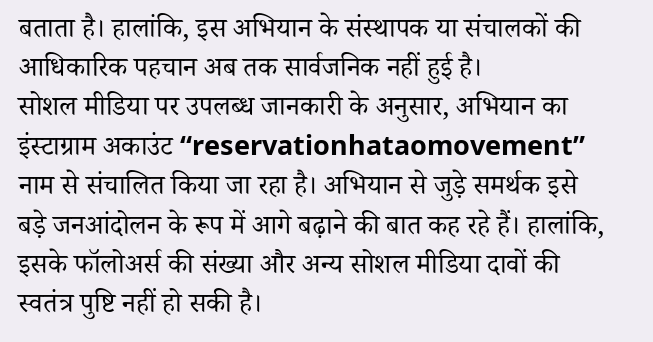बताता है। हालांकि, इस अभियान के संस्थापक या संचालकों की आधिकारिक पहचान अब तक सार्वजनिक नहीं हुई है।
सोशल मीडिया पर उपलब्ध जानकारी के अनुसार, अभियान का इंस्टाग्राम अकाउंट “reservationhataomovement” नाम से संचालित किया जा रहा है। अभियान से जुड़े समर्थक इसे बड़े जनआंदोलन के रूप में आगे बढ़ाने की बात कह रहे हैं। हालांकि, इसके फॉलोअर्स की संख्या और अन्य सोशल मीडिया दावों की स्वतंत्र पुष्टि नहीं हो सकी है।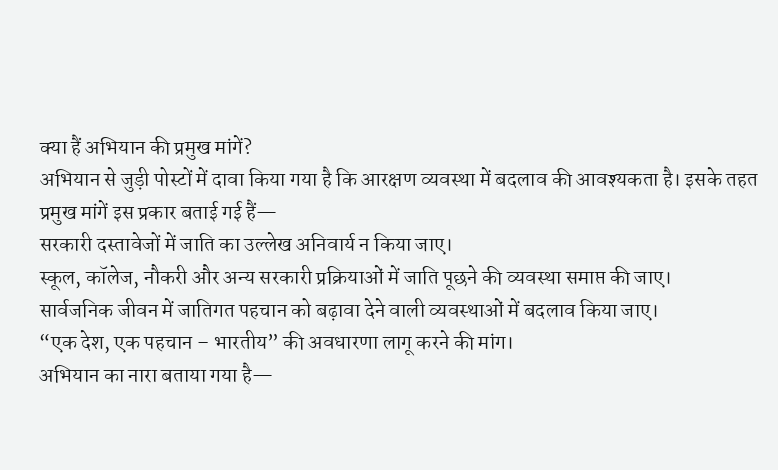क्या हैं अभियान की प्रमुख मांगें?
अभियान से जुड़ी पोस्टों में दावा किया गया है कि आरक्षण व्यवस्था में बदलाव की आवश्यकता है। इसके तहत प्रमुख मांगें इस प्रकार बताई गई हैं—
सरकारी दस्तावेजों में जाति का उल्लेख अनिवार्य न किया जाए।
स्कूल, कॉलेज, नौकरी और अन्य सरकारी प्रक्रियाओं में जाति पूछने की व्यवस्था समाप्त की जाए।
सार्वजनिक जीवन में जातिगत पहचान को बढ़ावा देने वाली व्यवस्थाओं में बदलाव किया जाए।
“एक देश, एक पहचान – भारतीय” की अवधारणा लागू करने की मांग।
अभियान का नारा बताया गया है—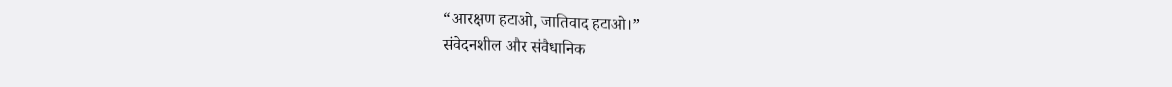“आरक्षण हटाओ, जातिवाद हटाओ।”
संवेदनशील और संवैधानिक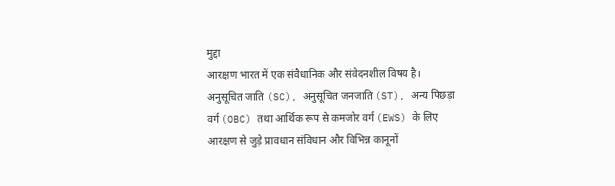मुद्दा
आरक्षण भारत में एक संवैधानिक और संवेदनशील विषय है। अनुसूचित जाति (SC), अनुसूचित जनजाति (ST), अन्य पिछड़ा वर्ग (OBC) तथा आर्थिक रूप से कमजोर वर्ग (EWS) के लिए आरक्षण से जुड़े प्रावधान संविधान और विभिन्न कानूनों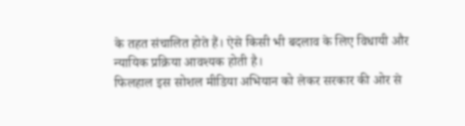के तहत संचालित होते हैं। ऐसे किसी भी बदलाव के लिए विधायी और न्यायिक प्रक्रिया आवश्यक होती है।
फिलहाल इस सोशल मीडिया अभियान को लेकर सरकार की ओर से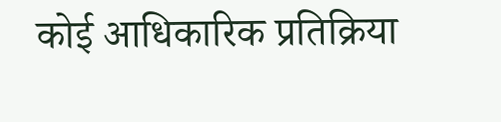कोई आधिकारिक प्रतिक्रिया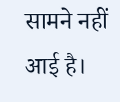सामने नहीं आई है।